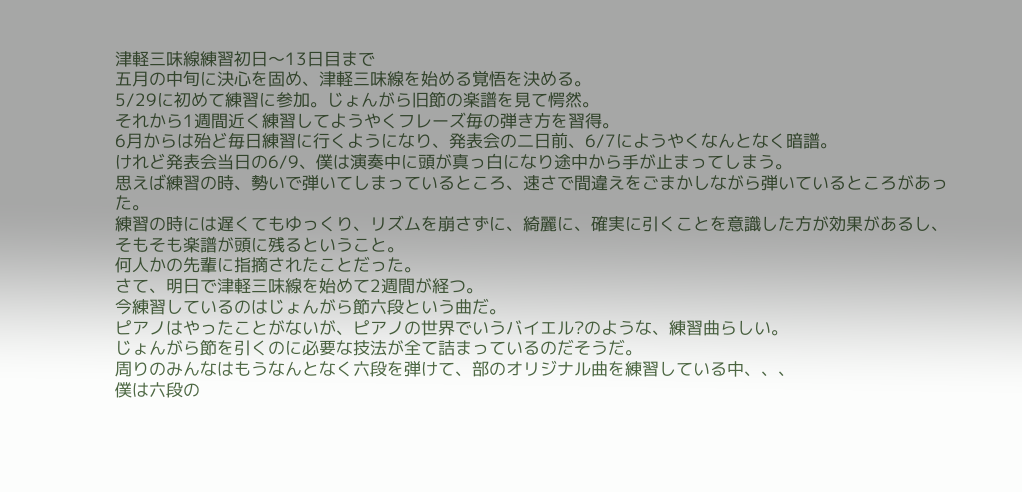津軽三味線練習初日〜13日目まで
五月の中旬に決心を固め、津軽三味線を始める覚悟を決める。
5/29に初めて練習に参加。じょんがら旧節の楽譜を見て愕然。
それから1週間近く練習してようやくフレーズ毎の弾き方を習得。
6月からは殆ど毎日練習に行くようになり、発表会の二日前、6/7にようやくなんとなく暗譜。
けれど発表会当日の6/9、僕は演奏中に頭が真っ白になり途中から手が止まってしまう。
思えば練習の時、勢いで弾いてしまっているところ、速さで間違えをごまかしながら弾いているところがあった。
練習の時には遅くてもゆっくり、リズムを崩さずに、綺麗に、確実に引くことを意識した方が効果があるし、そもそも楽譜が頭に残るということ。
何人かの先輩に指摘されたことだった。
さて、明日で津軽三味線を始めて2週間が経つ。
今練習しているのはじょんがら節六段という曲だ。
ピアノはやったことがないが、ピアノの世界でいうバイエル?のような、練習曲らしい。
じょんがら節を引くのに必要な技法が全て詰まっているのだそうだ。
周りのみんなはもうなんとなく六段を弾けて、部のオリジナル曲を練習している中、、、
僕は六段の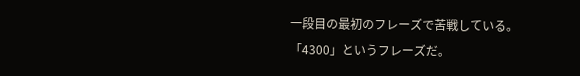一段目の最初のフレーズで苦戦している。
「4300」というフレーズだ。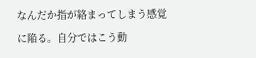なんだか指が絡まってしまう感覚に陥る。自分ではこう動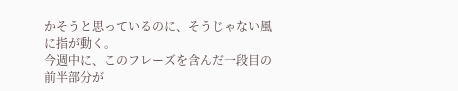かそうと思っているのに、そうじゃない風に指が動く。
今週中に、このフレーズを含んだ一段目の前半部分が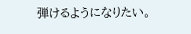弾けるようになりたい。